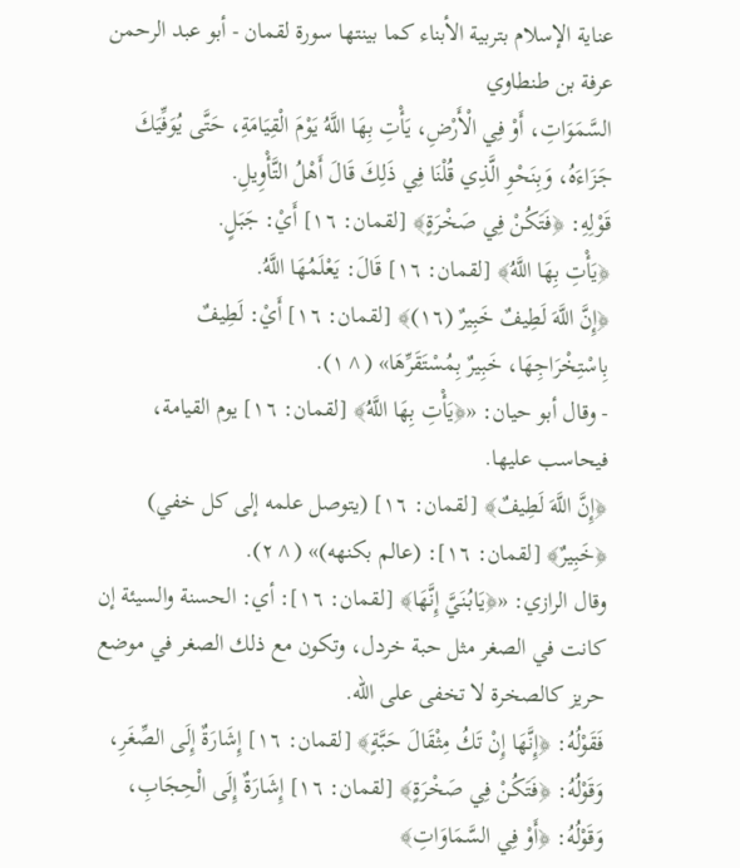عناية الإسلام بتربية الأبناء كما بينتها سورة لقمان - أبو عبد الرحمن عرفة بن طنطاوي
السَّمَوَاتِ، أَوْ فِي الْأَرْضِ، يَأْتِ بِهَا اللَّهُ يَوْمَ الْقِيَامَةِ، حَتَّى يُوَفِّيَكَ جَزَاءَهُ، وَبِنَحْوِ الَّذِي قُلْنَا فِي ذَلِكَ قَالَ أَهْلُ التَّأْوِيلِ.
قَوْلِهِ: ﴿فَتَكُنْ فِي صَخْرَةٍ﴾ [لقمان: ١٦] أَيْ: جَبَلٍ.
﴿يَأْتِ بِهَا اللَّهُ﴾ [لقمان: ١٦] قَالَ: يَعْلَمُهَا اللَّهُ.
﴿إِنَّ اللَّهَ لَطِيفٌ خَبِيرٌ (١٦)﴾ [لقمان: ١٦] أَيْ: لَطِيفٌ بِاسْتِخْرَاجِهَا، خَبِيرٌ بِمُسْتَقَرِّهَا» (^١).
- وقال أبو حيان: «﴿يَأْتِ بِهَا اللَّهُ﴾ [لقمان: ١٦] يوم القيامة، فيحاسب عليها.
﴿إِنَّ اللَّهَ لَطِيفٌ﴾ [لقمان: ١٦] (يتوصل علمه إلى كل خفي) ﴿خَبِيرٌ﴾ [لقمان: ١٦]: (عالم بكنهه)» (^٢).
وقال الرازي: «﴿يَابُنَيَّ إِنَّهَا﴾ [لقمان: ١٦]: أي: الحسنة والسيئة إن كانت في الصغر مثل حبة خردل، وتكون مع ذلك الصغر في موضع حريز كالصخرة لا تخفى على الله.
فَقَوْلُهُ: ﴿إِنَّهَا إِنْ تَكُ مِثْقَالَ حَبَّةٍ﴾ [لقمان: ١٦] إِشَارَةٌ إِلَى الصِّغَرِ، وَقَوْلُهُ: ﴿فَتَكُنْ فِي صَخْرَةٍ﴾ [لقمان: ١٦] إِشَارَةٌ إِلَى الْحِجَابِ، وَقَوْلُهُ: ﴿أَوْ فِي السَّمَاوَاتِ﴾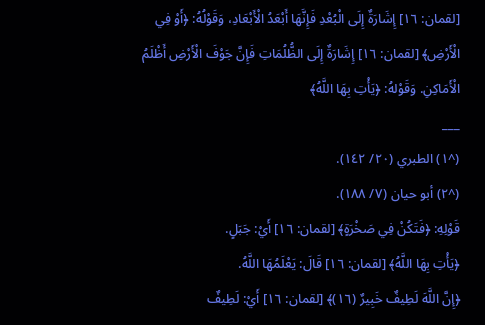[لقمان: ١٦] إِشَارَةٌ إِلَى الْبُعْدِ فَإِنَّهَا أَبْعَدُ الْأَبْعَادِ، وَقَوْلُهُ: ﴿أَوْ فِي الْأَرْضِ﴾ [لقمان: ١٦] إِشَارَةٌ إِلَى الظُّلُمَاتِ فَإِنَّ جَوْفَ الْأَرْضِ أَظْلَمُ الْأَمَاكِنِ. وَقَوْلهُ: ﴿يَأْتِ بِهَا اللَّهُ﴾
___
(^١) الطبري (٢٠/ ١٤٢).
(^٢) أبو حيان (٧/ ١٨٨).
قَوْلِهِ: ﴿فَتَكُنْ فِي صَخْرَةٍ﴾ [لقمان: ١٦] أَيْ: جَبَلٍ.
﴿يَأْتِ بِهَا اللَّهُ﴾ [لقمان: ١٦] قَالَ: يَعْلَمُهَا اللَّهُ.
﴿إِنَّ اللَّهَ لَطِيفٌ خَبِيرٌ (١٦)﴾ [لقمان: ١٦] أَيْ: لَطِيفٌ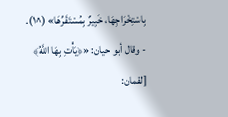بِاسْتِخْرَاجِهَا، خَبِيرٌ بِمُسْتَقَرِّهَا» (^١).
- وقال أبو حيان: «﴿يَأْتِ بِهَا اللَّهُ﴾ [لقمان: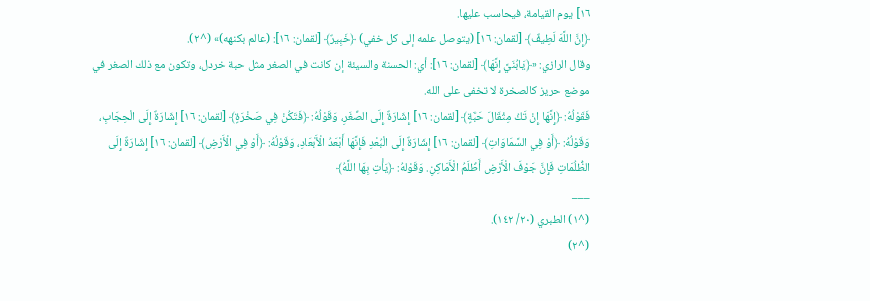١٦] يوم القيامة، فيحاسب عليها.
﴿إِنَّ اللَّهَ لَطِيفٌ﴾ [لقمان: ١٦] (يتوصل علمه إلى كل خفي) ﴿خَبِيرٌ﴾ [لقمان: ١٦]: (عالم بكنهه)» (^٢).
وقال الرازي: «﴿يَابُنَيَّ إِنَّهَا﴾ [لقمان: ١٦]: أي: الحسنة والسيئة إن كانت في الصغر مثل حبة خردل، وتكون مع ذلك الصغر في موضع حريز كالصخرة لا تخفى على الله.
فَقَوْلُهُ: ﴿إِنَّهَا إِنْ تَكُ مِثْقَالَ حَبَّةٍ﴾ [لقمان: ١٦] إِشَارَةٌ إِلَى الصِّغَرِ، وَقَوْلُهُ: ﴿فَتَكُنْ فِي صَخْرَةٍ﴾ [لقمان: ١٦] إِشَارَةٌ إِلَى الْحِجَابِ، وَقَوْلُهُ: ﴿أَوْ فِي السَّمَاوَاتِ﴾ [لقمان: ١٦] إِشَارَةٌ إِلَى الْبُعْدِ فَإِنَّهَا أَبْعَدُ الْأَبْعَادِ، وَقَوْلُهُ: ﴿أَوْ فِي الْأَرْضِ﴾ [لقمان: ١٦] إِشَارَةٌ إِلَى الظُّلُمَاتِ فَإِنَّ جَوْفَ الْأَرْضِ أَظْلَمُ الْأَمَاكِنِ. وَقَوْلهُ: ﴿يَأْتِ بِهَا اللَّهُ﴾
___
(^١) الطبري (٢٠/ ١٤٢).
(^٢)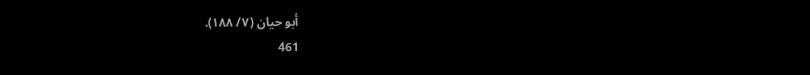أبو حيان (٧/ ١٨٨).
461